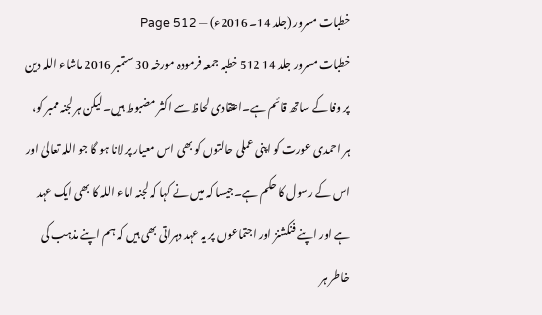خطبات مسرور (جلد 14۔ 2016ء) — Page 512
خطبات مسرور جلد 14 512 خطبہ جمعہ فرمودہ مورخہ 30 ستمبر 2016 ماشاء اللہ دین پر وفا کے ساتھ قائم ہے۔اعتقادی لحاظ سے اکثر مضبوط ہیں۔لیکن ہر لجنہ ممبر کو، ہر احمدی عورت کو اپنی عملی حالتوں کو بھی اس معیار پر لانا ہو گا جو اللہ تعالیٰ اور اس کے رسول کا حکم ہے۔جیسا کہ میں نے کہا کہ لجنہ اماء اللہ کا بھی ایک عہد ہے اور اپنے فنکشنز اور اجتماعوں پر یہ عہد دہراتی بھی ہیں کہ ہم اپنے مذہب کی خاطر ہر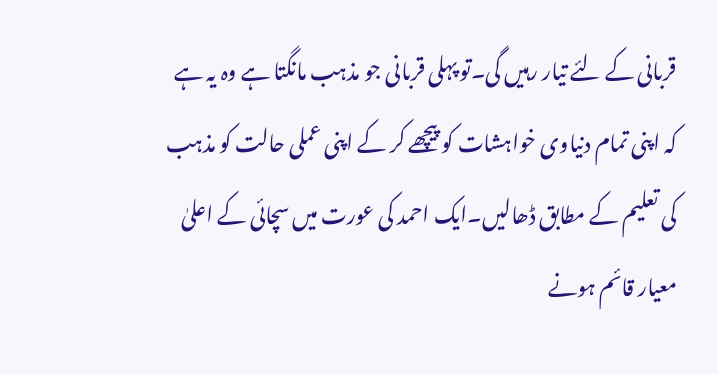قربانی کے لئے تیار رہیں گی۔تو پہلی قربانی جو مذہب مانگتا ہے وہ یہ ہے کہ اپنی تمام دنیاوی خواہشات کو پیچھے کر کے اپنی عملی حالت کو مذہب کی تعلیم کے مطابق ڈھالیں۔ایک احمد کی عورت میں سچائی کے اعلیٰ معیار قائم ہونے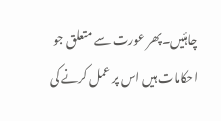چاہئیں۔پھر عورت سے متعلق جو احکامات ہیں اس پر عمل کرنے کی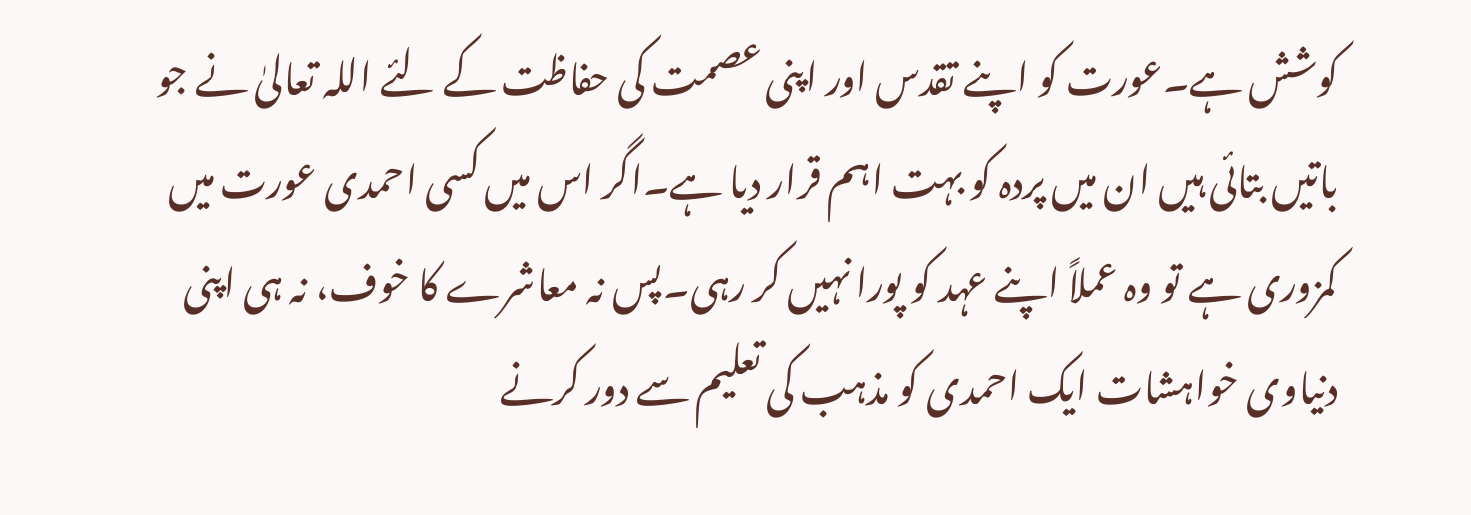کوشش ہے۔عورت کو اپنے تقدس اور اپنی عصمت کی حفاظت کے لئے اللہ تعالیٰ نے جو باتیں بتائی ہیں ان میں پردہ کو بہت اہم قرار دیا ہے۔اگر اس میں کسی احمدی عورت میں کمزوری ہے تو وہ عملاً اپنے عہد کو پورا نہیں کر رہی۔پس نہ معاشرے کا خوف، نہ ہی اپنی دنیاوی خواہشات ایک احمدی کو مذہب کی تعلیم سے دور کرنے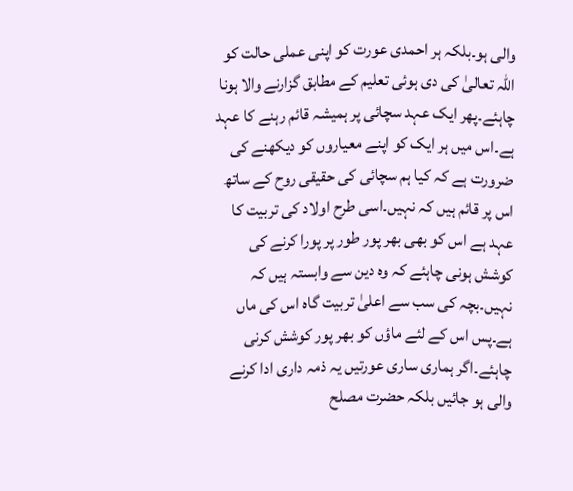والی ہو۔بلکہ ہر احمدی عورت کو اپنی عملی حالت کو اللہ تعالیٰ کی دی ہوئی تعلیم کے مطابق گزارنے والا ہونا چاہئے۔پھر ایک عہد سچائی پر ہمیشہ قائم رہنے کا عہد ہے۔اس میں ہر ایک کو اپنے معیاروں کو دیکھنے کی ضرورت ہے کہ کیا ہم سچائی کی حقیقی روح کے ساتھ اس پر قائم ہیں کہ نہیں۔اسی طرح اولاد کی تربیت کا عہد ہے اس کو بھی بھر پور طور پر پورا کرنے کی کوشش ہونی چاہئے کہ وہ دین سے وابستہ ہیں کہ نہیں۔بچہ کی سب سے اعلیٰ تربیت گاہ اس کی ماں ہے۔پس اس کے لئے ماؤں کو بھر پور کوشش کرنی چاہئے۔اگر ہماری ساری عورتیں یہ ذمہ داری ادا کرنے والی ہو جائیں بلکہ حضرت مصلح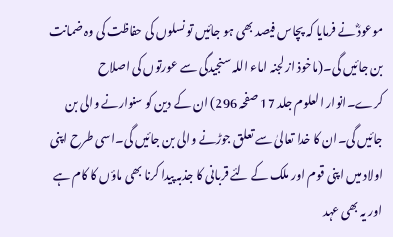موعودؓ نے فرمایا کہ پچاس فیصد بھی ہو جائیں تو نسلوں کی حفاظت کی وہ ضمانت بن جائیں گی۔(ماخوذ از لجنہ اماء اللہ سنجیدگی سے عورتوں کی اصلاح کرے۔انوار العلوم جلد 17 صفحہ 296) ان کے دین کو سنوارنے والی بن جائیں گی۔ان کا خدا تعالیٰ سے تعلق جوڑنے والی بن جائیں گی۔اسی طرح اپنی اولاد میں اپنی قوم اور ملک کے لئے قربانی کا جذبہ پیدا کرنا بھی ماؤں کا کام ہے اور یہ بھی عہد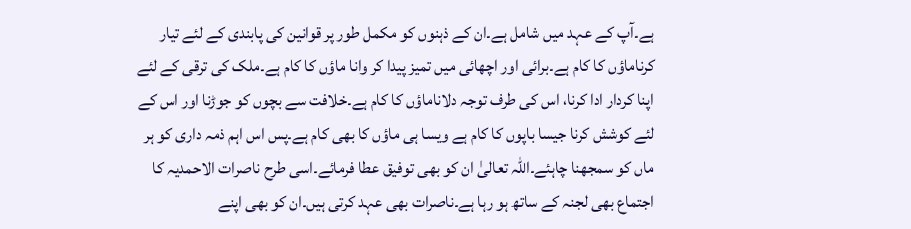ہے۔آپ کے عہد میں شامل ہے۔ان کے ذہنوں کو مکمل طور پر قوانین کی پابندی کے لئے تیار کرناماؤں کا کام ہے۔برائی اور اچھائی میں تمیز پیدا کر وانا ماؤں کا کام ہے۔ملک کی ترقی کے لئے اپنا کردار ادا کرنا، اس کی طرف توجہ دلاناماؤں کا کام ہے۔خلافت سے بچوں کو جوڑنا اور اس کے لئے کوشش کرنا جیسا باپوں کا کام ہے ویسا ہی ماؤں کا بھی کام ہے۔پس اس اہم ذمہ داری کو ہر ماں کو سمجھنا چاہئے۔اللہ تعالیٰ ان کو بھی توفیق عطا فرمائے۔اسی طرح ناصرات الاحمدیہ کا اجتماع بھی لجنہ کے ساتھ ہو رہا ہے۔ناصرات بھی عہد کرتی ہیں۔ان کو بھی اپنے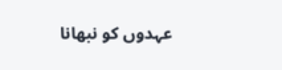عہدوں کو نبھانا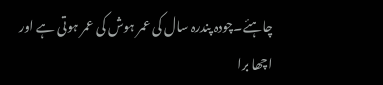چاہئے۔چودہ پندرہ سال کی عمر ہوش کی عمر ہوتی ہے اور اچھا برا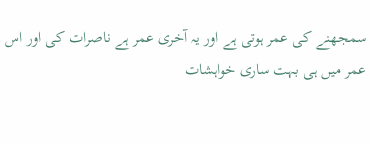سمجھنے کی عمر ہوتی ہے اور یہ آخری عمر ہے ناصرات کی اور اس عمر میں ہی بہت ساری خواہشات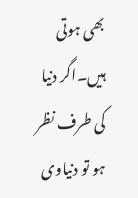بھی ہوتی ہیں۔اگر دنیا کی طرف نظر ہو تو دنیاوی